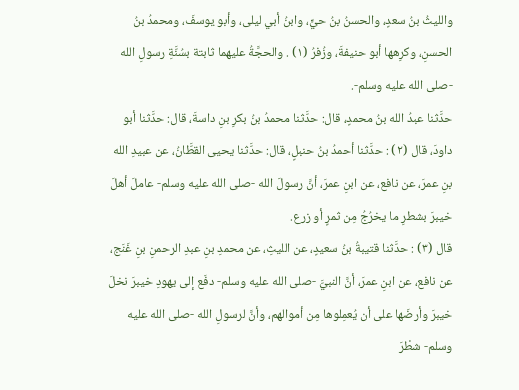والليثُ بنُ سعدٍ، والحسنُ بنُ حيٍّ، وابنُ أبي ليلى، وأبو يوسفَ، ومحمدُ بنُ الحسنِ، وكرِهها أبو حنيفةَ، وزُفرُ (١) . والحجَّةُ عليهما ثابتة بسُنَّةِ رسولِ الله -صلى الله عليه وسلم-.
حدَّثنا عبدُ الله بنُ محمدٍ، قال: حدَّثنا محمدُ بنُ بكرِ بنِ داسةَ، قال: حدَّثنا أبو داودَ، قال (٢) : حدَّثنا أحمدُ بنُ حنبلٍ، قال: حدَّثنا يحيى القطَّانُ، عن عبيدِ الله بنِ عمرَ، عن نافع، عن ابنِ عمرَ، أنَّ رسولَ الله -صلى الله عليه وسلم- عاملَ أهلَ خيبرَ بشطرِ ما يخرُجُ مِن ثمرٍ أو زرع.
قال (٣) : حدَّثنا قتيبةُ بنُ سعيدٍ، عن الليثِ، عن محمدِ بنِ عبدِ الرحمنِ بنِ غَنَج، عن نافع، عن ابنِ عمرَ، أنَّ النبيَّ -صلى الله عليه وسلم- دفَع إلى يهودِ خيبرَ نخلَ خيبرَ وأرضَها على أن يُعمِلوها مِن أموالهم، وأنَّ لرسولِ الله -صلى الله عليه وسلم- شطْرَ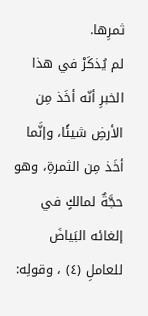ثمرِها.
لم يُذكَرْ في هذا الخبرِ أنّه أخَذ مِن الأرضِ شيئًا، وإنَّما أخَذ مِن الثمرةِ، وهو حجَّةٌ لمالكٍ في إلغائه البَياضَ للعاملِ (٤) ، وقولِه: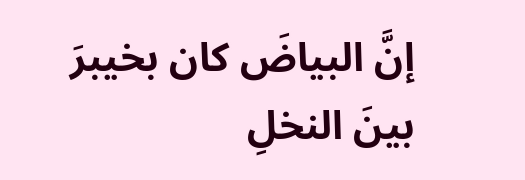إنَّ البياضَ كان بخيبرَ بينَ النخلِ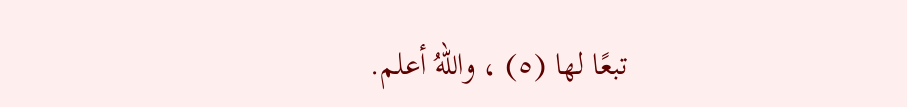تبعًا لها (٥) ، واللهُ أعلم.